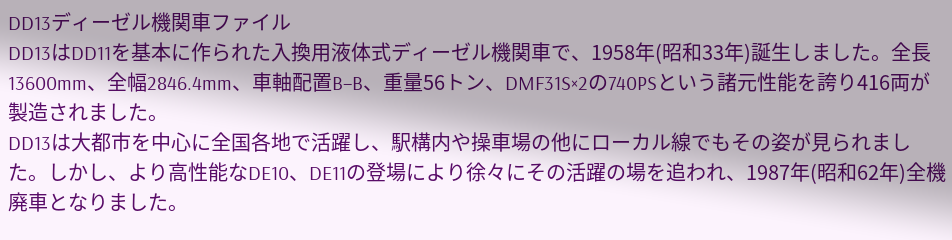DD13ディーゼル機関車ファイル
DD13はDD11を基本に作られた入換用液体式ディーゼル機関車で、1958年(昭和33年)誕生しました。全長13600mm、全幅2846.4mm、車軸配置B−B、重量56トン、DMF31S×2の740PSという諸元性能を誇り416両が製造されました。
DD13は大都市を中心に全国各地で活躍し、駅構内や操車場の他にローカル線でもその姿が見られました。しかし、より高性能なDE10、DE11の登場により徐々にその活躍の場を追われ、1987年(昭和62年)全機廃車となりました。